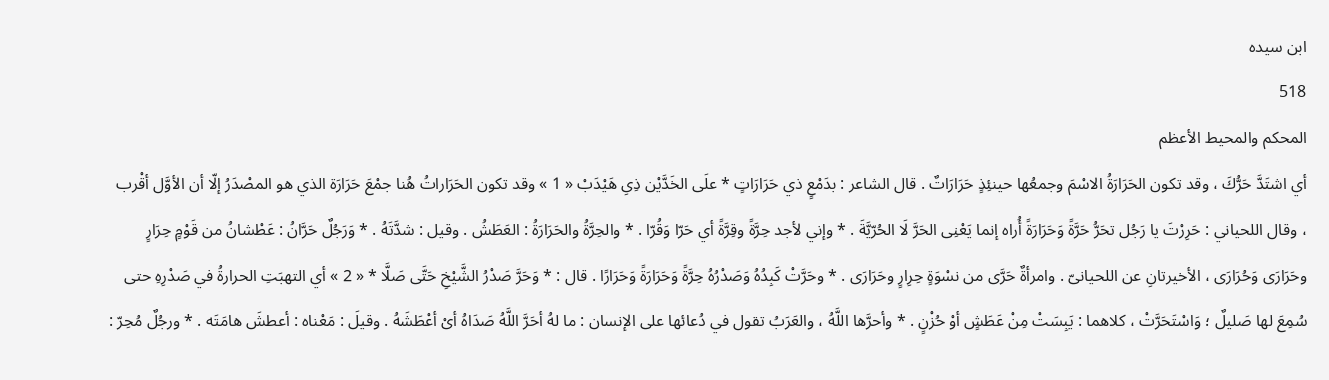ابن سيده
518
المحكم والمحيط الأعظم
أي اشتَدَّ حَرُّكَ ، وقد تكون الحَرَارَةُ الاسْمَ وجمعُها حينئِذٍ حَرَارَاتٌ . قال الشاعر : بدَمْعٍ ذي حَرَارَاتٍ * علَى الخَدَّيْن ذِىِ هَيْدَبْ « 1 » وقد تكون الحَرَاراتُ هُنا جمْعَ حَرَارَة الذي هو المصْدَرُ إلّا أن الأوَّل أقْرب ، وقال اللحياني : حَرِرْتَ يا رَجُل تحَرُّ حَرَّةً وَحَرَارَةً أُراه إنما يَعْنِى الحَرَّ لَا الحُرّيَّةَ . * وإني لأجد حِرَّةً وقِرَّةً أي حَرّا وَقُرّا . * والحِرَّةُ والحَرَارَةُ : العَطَشُ . وقيل : شدَّتَهُ . * وَرَجُلٌ حَرَّانُ : عَطْشانُ من قَوْمٍ حِرَارٍ وحَرَارَى وَحُرَارَى ، الأخيرتانِ عن اللحيانىّ . وامرأةٌ حَرَّى من نسْوَةٍ حِرِارٍ وحَرَارَى . * وحَرَّتْ كَبِدُهُ وَصَدْرُهُ حِرَّةً وَحَرَارَةً وَحَرَارًا . قال : * وَحَرَّ صَدْرُ الشَّيْخِ حَتَّى صَلَّا * « 2 » أي التهبَتِ الحرارةُ في صَدْرِهِ حتى سُمِعَ لها صَليلٌ ؛ وَاسْتَحَرَّتْ ، كلاهما : يَبِسَتْ مِنْ عَطَشٍ أوْ حُزْنٍ . * وأحرَّها اللَّهُ ، والعَرَبُ تقول في دُعائها على الإنسان : ما لهُ أحَرَّ اللَّهُ صَدَاهُ أىْ أعْطَشَهُ . وقيلَ : مَعْناه : أعطشَ هامَتَه . * ورجُلٌ مُحِرّ :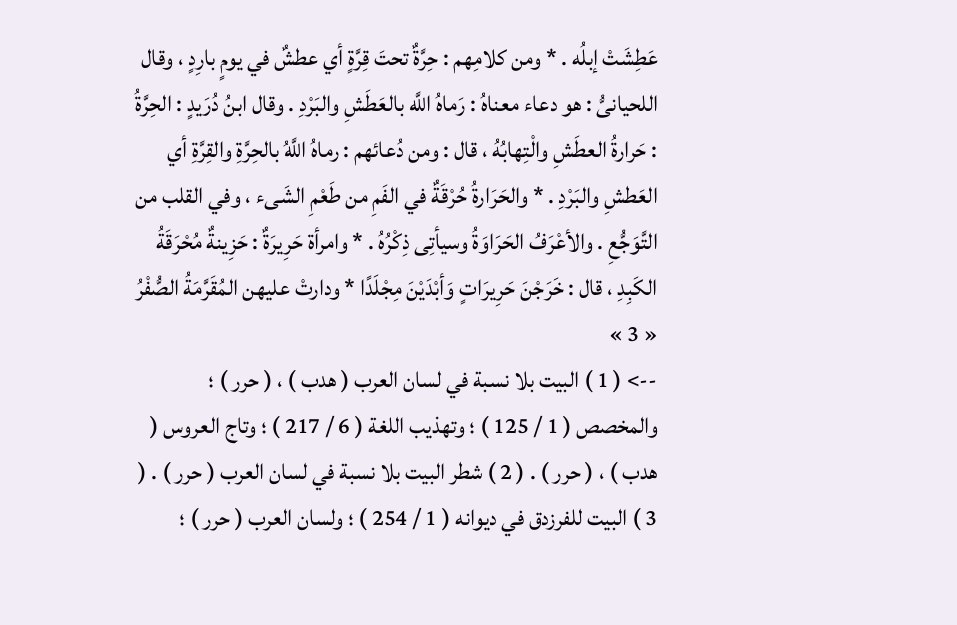عَطِشَتْ إبلُه . * ومن كلامِهم : حِرَّةٌ تحتَ قِرَّةٍ أي عطشٌ في يومٍ بارِدٍ ، وقال اللحيانىُّ : هو دعاء معناهُ : رَماهُ اللَّه بالعَطَشِ والبَرْدِ . وقال ابنُ دُرَيدٍ : الحِرَّةُ : حَرارةُ العطَشِ والْتِهابُهُ ، قال : ومن دُعائهم : رماهُ اللَّهُ بالحِرَّةِ والقِرَّةِ أي العَطشِ والبَرْدِ . * والحَرَارةُ حُرْقَةٌ في الفَمِ من طَعْمِ الشَىء ، وفي القلب من التَّوَجُّعِ . والأعْرَفُ الحَرَاوَةُ وسيأتِى ذِكْرُهُ . * وامرأة حَرِيرَةٌ : حَزِينةٌ مُحْرَقَةُ الكَبِدِ ، قال : خَرَجْنَ حَرِيرَاتٍ وَأبْدَيْنَ مِجْلَدًا * ودارتْ عليهن المُقَرَّمَةُ الصُّفْرُ « 3 »
--> ( 1 ) البيت بلا نسبة في لسان العرب ( هدب ) ، ( حرر ) ؛ والمخصص ( 1 / 125 ) ؛ وتهذيب اللغة ( 6 / 217 ) ؛ وتاج العروس ( هدب ) ، ( حرر ) . ( 2 ) شطر البيت بلا نسبة في لسان العرب ( حرر ) . ( 3 ) البيت للفرزدق في ديوانه ( 1 / 254 ) ؛ ولسان العرب ( حرر ) ؛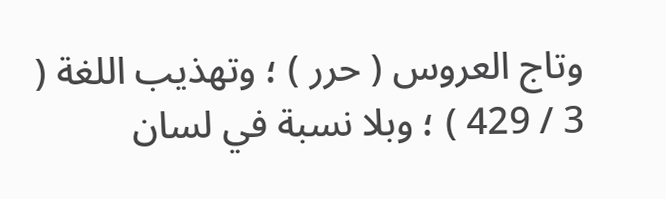وتاج العروس ( حرر ) ؛ وتهذيب اللغة ( 3 / 429 ) ؛ وبلا نسبة في لسان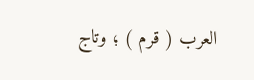العرب ( قرم ) ؛ وتاج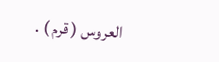العروس ( قرم ) .